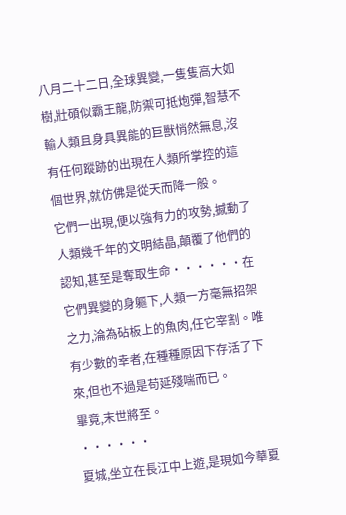八月二十二日,全球異變,一隻隻高大如樹,壯碩似霸王龍,防禦可抵炮彈,智慧不輸人類且身具異能的巨獸悄然無息,沒有任何蹤跡的出現在人類所掌控的這個世界,就仿佛是從天而降一般。
它們一出現,便以強有力的攻勢,撼動了人類幾千年的文明結晶,顛覆了他們的認知,甚至是奪取生命······在它們異變的身軀下,人類一方毫無招架之力,淪為砧板上的魚肉,任它宰割。唯有少數的幸者,在種種原因下存活了下來,但也不過是苟延殘喘而已。
畢竟,末世將至。
······
夏城,坐立在長江中上遊,是現如今華夏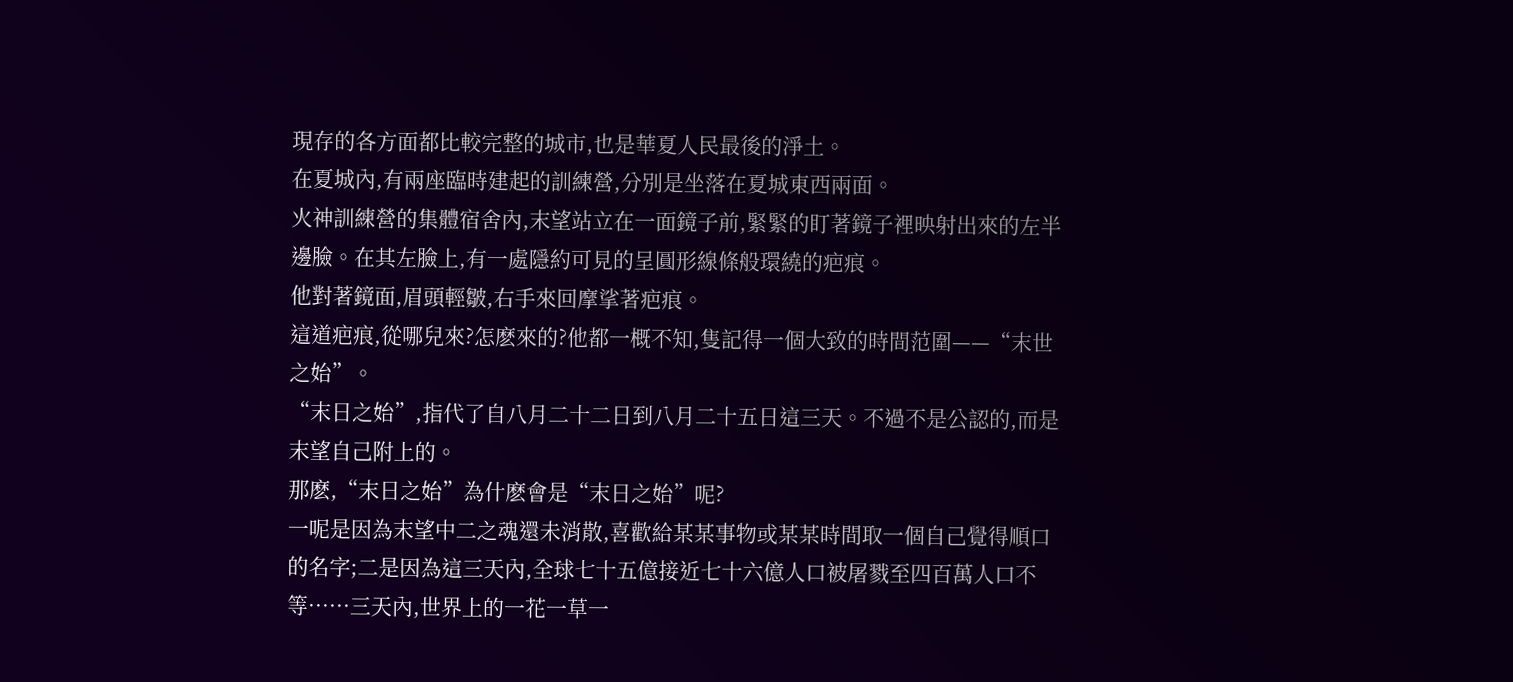現存的各方面都比較完整的城市,也是華夏人民最後的淨土。
在夏城內,有兩座臨時建起的訓練營,分別是坐落在夏城東西兩面。
火神訓練營的集體宿舍內,末望站立在一面鏡子前,緊緊的盯著鏡子裡映射出來的左半邊臉。在其左臉上,有一處隱約可見的呈圓形線條般環繞的疤痕。
他對著鏡面,眉頭輕皺,右手來回摩挲著疤痕。
這道疤痕,從哪兒來?怎麽來的?他都一概不知,隻記得一個大致的時間范圍——“末世之始”。
“末日之始”,指代了自八月二十二日到八月二十五日這三天。不過不是公認的,而是末望自己附上的。
那麽,“末日之始”為什麽會是“末日之始”呢?
一呢是因為末望中二之魂還未消散,喜歡給某某事物或某某時間取一個自己覺得順口的名字;二是因為這三天內,全球七十五億接近七十六億人口被屠戮至四百萬人口不等······三天內,世界上的一花一草一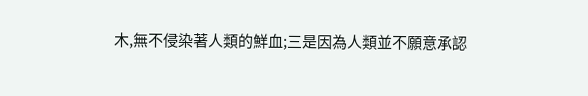木,無不侵染著人類的鮮血;三是因為人類並不願意承認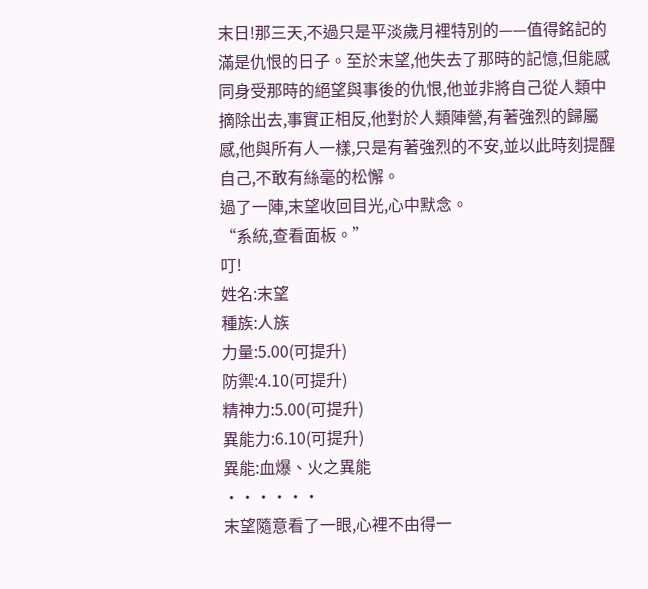末日!那三天,不過只是平淡歲月裡特別的——值得銘記的滿是仇恨的日子。至於末望,他失去了那時的記憶,但能感同身受那時的絕望與事後的仇恨,他並非將自己從人類中摘除出去,事實正相反,他對於人類陣營,有著強烈的歸屬感,他與所有人一樣,只是有著強烈的不安,並以此時刻提醒自己,不敢有絲毫的松懈。
過了一陣,末望收回目光,心中默念。
“系統,查看面板。”
叮!
姓名:末望
種族:人族
力量:5.00(可提升)
防禦:4.10(可提升)
精神力:5.00(可提升)
異能力:6.10(可提升)
異能:血爆、火之異能
······
末望隨意看了一眼,心裡不由得一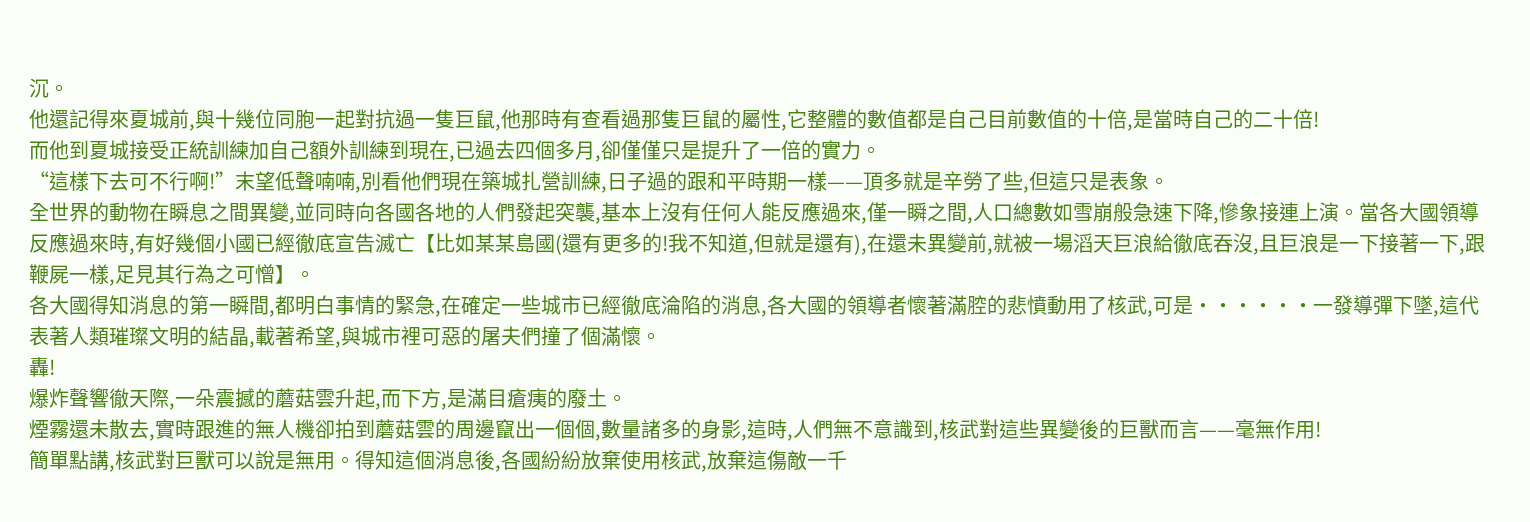沉。
他還記得來夏城前,與十幾位同胞一起對抗過一隻巨鼠,他那時有查看過那隻巨鼠的屬性,它整體的數值都是自己目前數值的十倍,是當時自己的二十倍!
而他到夏城接受正統訓練加自己額外訓練到現在,已過去四個多月,卻僅僅只是提升了一倍的實力。
“這樣下去可不行啊!”末望低聲喃喃,別看他們現在築城扎營訓練,日子過的跟和平時期一樣——頂多就是辛勞了些,但這只是表象。
全世界的動物在瞬息之間異變,並同時向各國各地的人們發起突襲,基本上沒有任何人能反應過來,僅一瞬之間,人口總數如雪崩般急速下降,慘象接連上演。當各大國領導反應過來時,有好幾個小國已經徹底宣告滅亡【比如某某島國(還有更多的!我不知道,但就是還有),在還未異變前,就被一場滔天巨浪給徹底吞沒,且巨浪是一下接著一下,跟鞭屍一樣,足見其行為之可憎】。
各大國得知消息的第一瞬間,都明白事情的緊急,在確定一些城市已經徹底淪陷的消息,各大國的領導者懷著滿腔的悲憤動用了核武,可是······一發導彈下墜,這代表著人類璀璨文明的結晶,載著希望,與城市裡可惡的屠夫們撞了個滿懷。
轟!
爆炸聲響徹天際,一朵震撼的蘑菇雲升起,而下方,是滿目瘡痍的廢土。
煙霧還未散去,實時跟進的無人機卻拍到蘑菇雲的周邊竄出一個個,數量諸多的身影,這時,人們無不意識到,核武對這些異變後的巨獸而言——毫無作用!
簡單點講,核武對巨獸可以說是無用。得知這個消息後,各國紛紛放棄使用核武,放棄這傷敵一千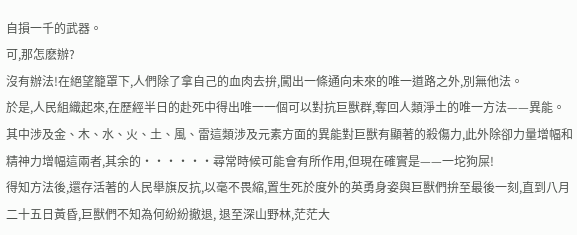自損一千的武器。
可,那怎麽辦?
沒有辦法!在絕望籠罩下,人們除了拿自己的血肉去拚,闖出一條通向未來的唯一道路之外,別無他法。
於是,人民組織起來,在歷經半日的赴死中得出唯一一個可以對抗巨獸群,奪回人類淨土的唯一方法——異能。其中涉及金、木、水、火、土、風、雷這類涉及元素方面的異能對巨獸有顯著的殺傷力,此外除卻力量增幅和精神力增幅這兩者,其余的······尋常時候可能會有所作用,但現在確實是——一坨狗屎!
得知方法後,還存活著的人民舉旗反抗,以毫不畏縮,置生死於度外的英勇身姿與巨獸們拚至最後一刻,直到八月二十五日黃昏,巨獸們不知為何紛紛撤退, 退至深山野林,茫茫大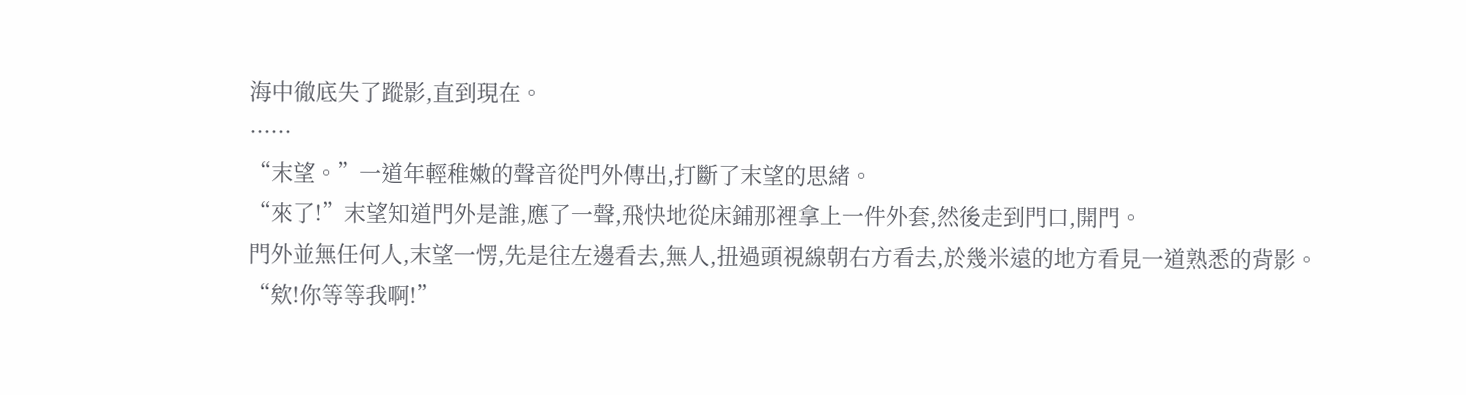海中徹底失了蹤影,直到現在。
······
“末望。”一道年輕稚嫩的聲音從門外傳出,打斷了末望的思緒。
“來了!”末望知道門外是誰,應了一聲,飛快地從床鋪那裡拿上一件外套,然後走到門口,開門。
門外並無任何人,末望一愣,先是往左邊看去,無人,扭過頭視線朝右方看去,於幾米遠的地方看見一道熟悉的背影。
“欸!你等等我啊!”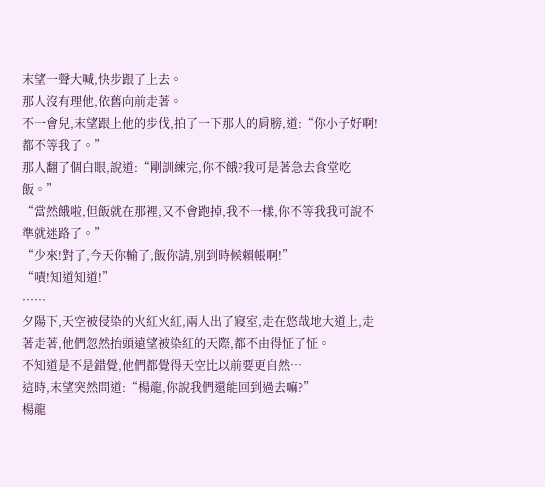末望一聲大喊,快步跟了上去。
那人沒有理他,依舊向前走著。
不一會兒,末望跟上他的步伐,拍了一下那人的肩膀,道:“你小子好啊!都不等我了。”
那人翻了個白眼,說道:“剛訓練完,你不餓?我可是著急去食堂吃飯。”
“當然餓啦,但飯就在那裡,又不會跑掉,我不一樣,你不等我我可說不準就迷路了。”
“少來!對了,今天你輸了,飯你請,別到時候賴帳啊!”
“嘖!知道知道!”
······
夕陽下,天空被侵染的火紅火紅,兩人出了寢室,走在悠哉地大道上,走著走著,他們忽然抬頭遠望被染紅的天際,都不由得怔了怔。
不知道是不是錯覺,他們都覺得天空比以前要更自然…
這時,末望突然問道:“楊龍,你說我們還能回到過去嘛?”
楊龍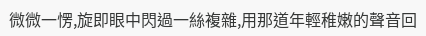微微一愣,旋即眼中閃過一絲複雜,用那道年輕稚嫩的聲音回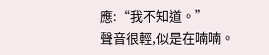應:“我不知道。”
聲音很輕,似是在喃喃。